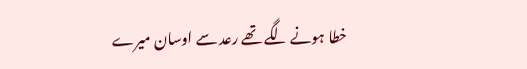خطا ہونے لگے تھے رعد سے اوسان میرے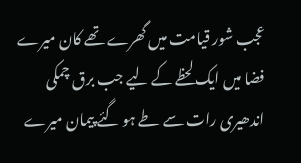عجب شور قیامت میں گھرے تھے کان میرے
فضا میں ایک لحظے کے لیے جب برق چمکی
اندھیری رات سے طے ہو گئے پیمان میرے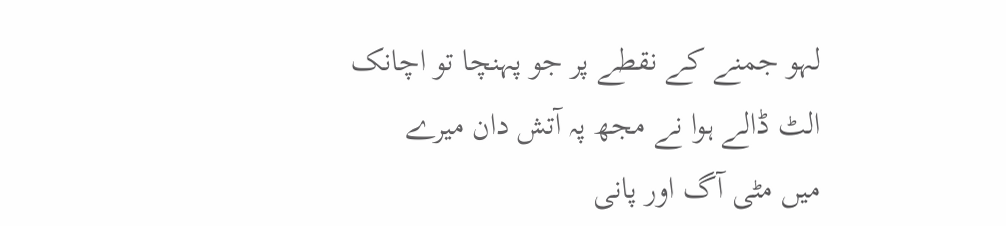لہو جمنے کے نقطے پر جو پہنچا تو اچانک
الٹ ڈالے ہوا نے مجھ پہ آتش دان میرے
میں مٹی آگ اور پانی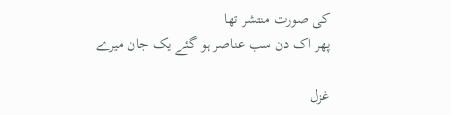کی صورت منتشر تھا
پھر اک دن سب عناصر ہو گئے یک جان میرے

غزل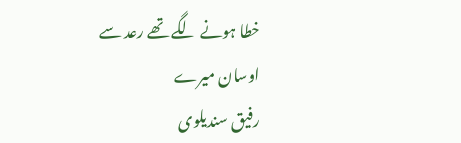خطا ہونے لگے تھے رعد سے اوسان میرے
رفیق سندیلوی